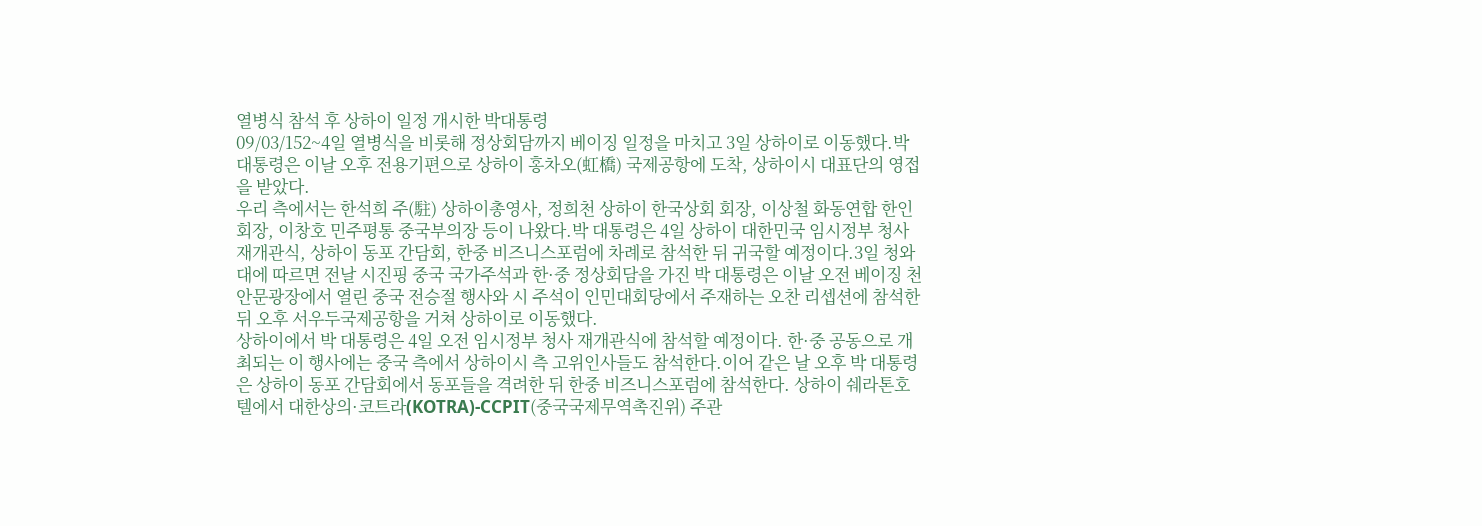열병식 참석 후 상하이 일정 개시한 박대통령
09/03/152~4일 열병식을 비롯해 정상회담까지 베이징 일정을 마치고 3일 상하이로 이동했다.박 대통령은 이날 오후 전용기편으로 상하이 홍차오(虹橋) 국제공항에 도착, 상하이시 대표단의 영접을 받았다.
우리 측에서는 한석희 주(駐) 상하이총영사, 정희천 상하이 한국상회 회장, 이상철 화동연합 한인회장, 이창호 민주평통 중국부의장 등이 나왔다.박 대통령은 4일 상하이 대한민국 임시정부 청사 재개관식, 상하이 동포 간담회, 한중 비즈니스포럼에 차례로 참석한 뒤 귀국할 예정이다.3일 청와대에 따르면 전날 시진핑 중국 국가주석과 한·중 정상회담을 가진 박 대통령은 이날 오전 베이징 천안문광장에서 열린 중국 전승절 행사와 시 주석이 인민대회당에서 주재하는 오찬 리셉션에 참석한 뒤 오후 서우두국제공항을 거쳐 상하이로 이동했다.
상하이에서 박 대통령은 4일 오전 임시정부 청사 재개관식에 참석할 예정이다. 한·중 공동으로 개최되는 이 행사에는 중국 측에서 상하이시 측 고위인사들도 참석한다.이어 같은 날 오후 박 대통령은 상하이 동포 간담회에서 동포들을 격려한 뒤 한중 비즈니스포럼에 참석한다. 상하이 쉐라톤호텔에서 대한상의·코트라(KOTRA)-CCPIT(중국국제무역촉진위) 주관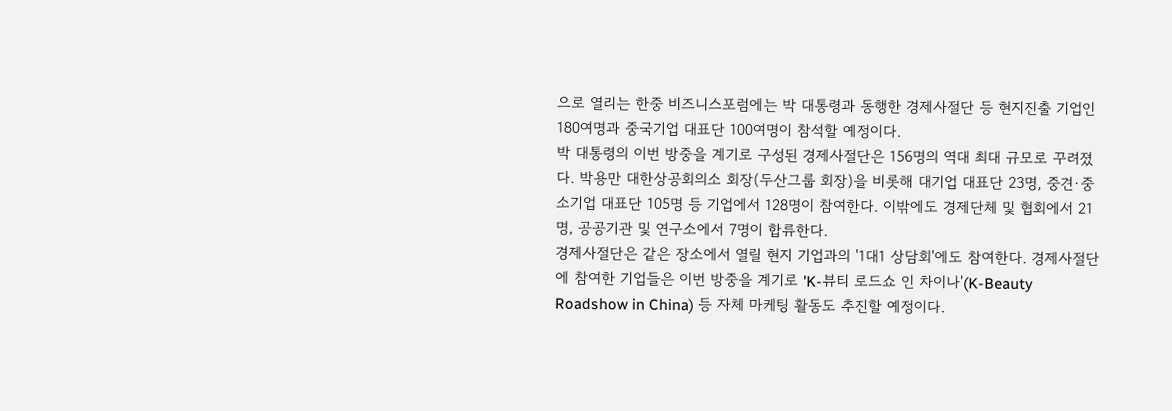으로 열리는 한중 비즈니스포럼에는 박 대통령과 동행한 경제사절단 등 현지진출 기업인 180여명과 중국기업 대표단 100여명이 참석할 예정이다.
박 대통령의 이번 방중을 계기로 구성된 경제사절단은 156명의 역대 최대 규모로 꾸려졌다. 박용만 대한상공회의소 회장(두산그룹 회장)을 비롯해 대기업 대표단 23명, 중견·중소기업 대표단 105명 등 기업에서 128명이 참여한다. 이밖에도 경제단체 및 협회에서 21명, 공공기관 및 연구소에서 7명이 합류한다.
경제사절단은 같은 장소에서 열릴 현지 기업과의 '1대1 상담회'에도 참여한다. 경제사절단에 참여한 기업들은 이번 방중을 계기로 'K-뷰티 로드쇼 인 차이나'(K-Beauty Roadshow in China) 등 자체 마케팅 활동도 추진할 예정이다.